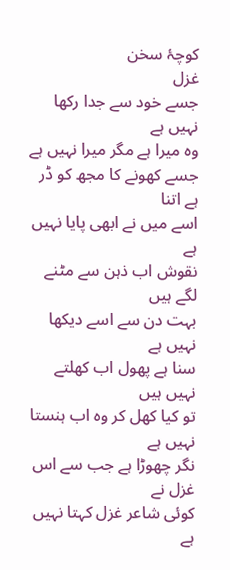کوچۂ سخن
غزل
جسے خود سے جدا رکھا نہیں ہے
وہ میرا ہے مگر میرا نہیں ہے
جسے کھونے کا مجھ کو ڈر ہے اتنا
اسے میں نے ابھی پایا نہیں ہے
نقوش اب ذہن سے مٹنے لگے ہیں
بہت دن سے اسے دیکھا نہیں ہے
سنا ہے پھول اب کھلتے نہیں ہیں
تو کیا کھل کر وہ اب ہنستا نہیں ہے
نگر چھوڑا ہے جب سے اس غزل نے
کوئی شاعر غزل کہتا نہیں ہے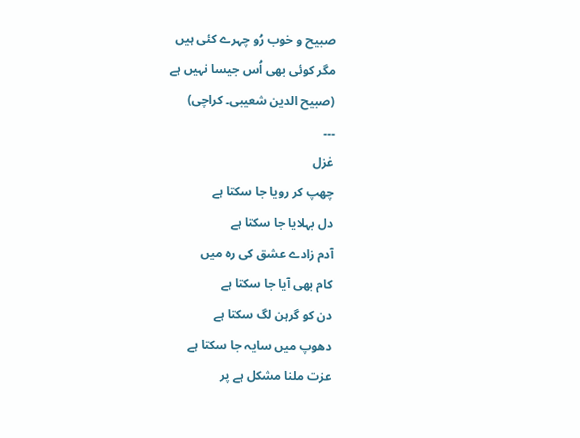صبیح و خوب رُو چہرے کئی ہیں
مگر کوئی بھی اُس جیسا نہیں ہے
(صبیح الدین شعیبی۔ کراچی)
۔۔۔
غزل
چھپ کر رویا جا سکتا ہے
دل بہلایا جا سکتا ہے
آدم زادے عشق کی رہ میں
کام بھی آیا جا سکتا ہے
دن کو گرہن لگ سکتا ہے
دھوپ میں سایہ جا سکتا ہے
عزت ملنا مشکل ہے پر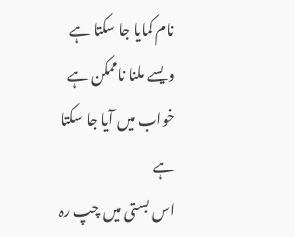نام کمایا جا سکتا ہے
ویسے ملنا ناممکن ہے
خواب میں آیا جا سکتا ہے
اس بستی میں چپ رہ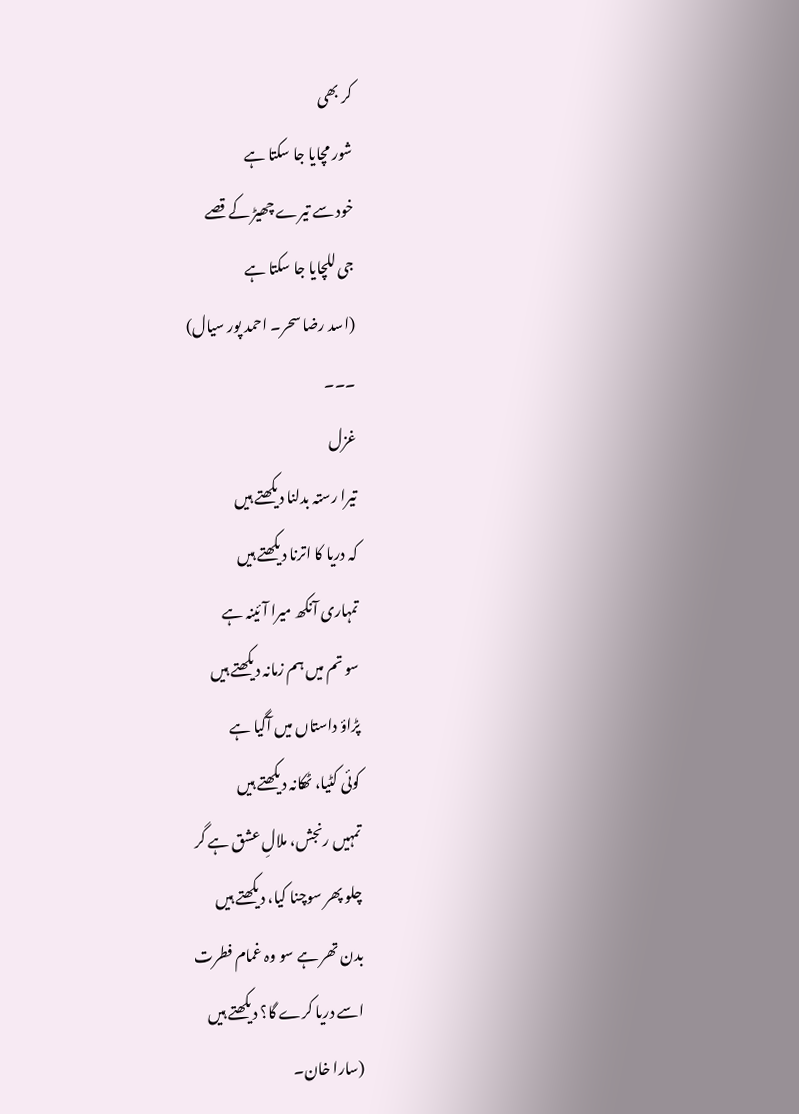کر بھی
شور مچایا جا سکتا ہے
خود سے تیرے چھیڑ کے قصے
جی للچایا جا سکتا ہے
(اسد رضا سحر۔ احمد پور سیال)
۔۔۔
غزل
تیرا رستہ بدلنا دیکھتے ہیں
کہ دریا کا اترنا دیکھتے ہیں
تمہاری آنکھ میرا آئینہ ہے
سو تم میں ہم زمانہ دیکھتے ہیں
پڑاؤ داستاں میں آگیا ہے
کوئی کٹیا، ٹھکانہ دیکھتے ہیں
تمہیں رنجش، ملالِ عشق ہے گر
چلو پھر سوچنا کیا، دیکھتے ہیں
بدن تھر ہے سو وہ غمام فطرت
اسے دریا کرے گا؟ دیکھتے ہیں
(سارا خان۔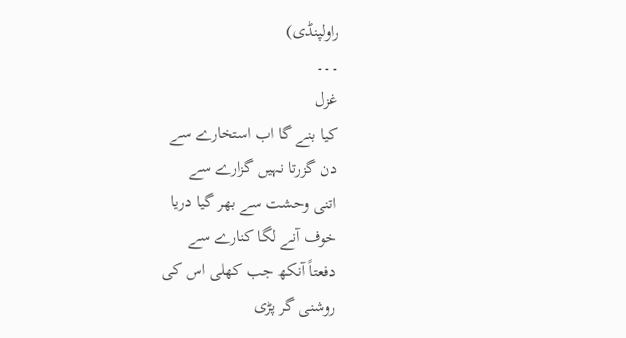راولپنڈی)
۔۔۔
غزل
کیا بنے گا اب استخارے سے
دن گزرتا نہیں گزارے سے
اتنی وحشت سے بھر گیا دریا
خوف آنے لگا کنارے سے
دفعتاً آنکھ جب کھلی اس کی
روشنی گر پڑی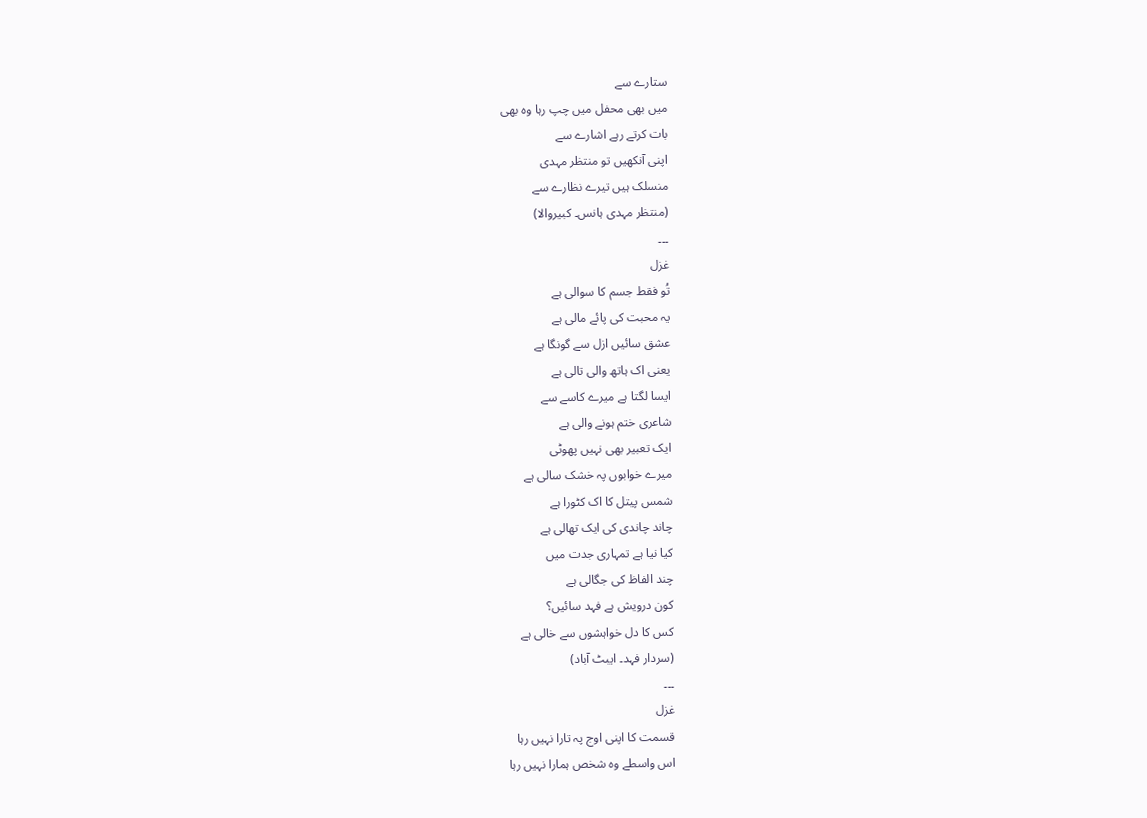ستارے سے
میں بھی محفل میں چپ رہا وہ بھی
بات کرتے رہے اشارے سے
اپنی آنکھیں تو منتظر مہدی
منسلک ہیں تیرے نظارے سے
(منتظر مہدی ہانس۔ کبیروالا)
۔۔۔
غزل
تُو فقط جسم کا سوالی ہے
یہ محبت کی پائے مالی ہے
عشق سائیں ازل سے گونگا ہے
یعنی اک ہاتھ والی تالی ہے
ایسا لگتا ہے میرے کاسے سے
شاعری ختم ہونے والی ہے
ایک تعبیر بھی نہیں پھوٹی
میرے خوابوں پہ خشک سالی ہے
شمس پیتل کا اک کٹورا ہے
چاند چاندی کی ایک تھالی ہے
کیا نیا ہے تمہاری جدت میں
چند الفاظ کی جگالی ہے
کون درویش ہے فہد سائیں؟
کس کا دل خواہشوں سے خالی ہے
(سردار فہد۔ ایبٹ آباد)
۔۔۔
غزل
قسمت کا اپنی اوج پہ تارا نہیں رہا
اس واسطے وہ شخص ہمارا نہیں رہا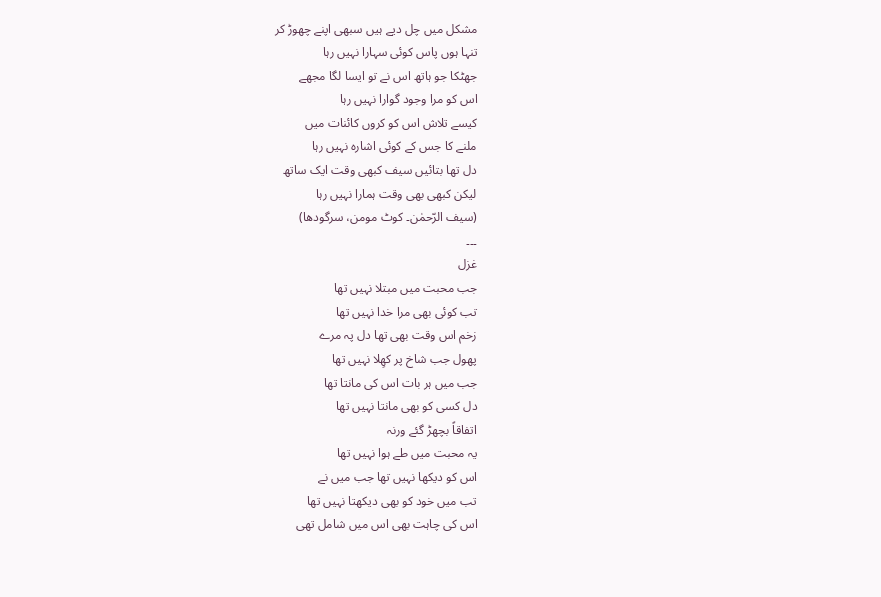مشکل میں چل دیے ہیں سبھی اپنے چھوڑ کر
تنہا ہوں پاس کوئی سہارا نہیں رہا
جھٹکا جو ہاتھ اس نے تو ایسا لگا مجھے
اس کو مرا وجود گوارا نہیں رہا
کیسے تلاش اس کو کروں کائنات میں
ملنے کا جس کے کوئی اشارہ نہیں رہا
دل تھا بتائیں سیف کبھی وقت ایک ساتھ
لیکن کبھی بھی وقت ہمارا نہیں رہا
(سیف الرّحمٰن۔ کوٹ مومن، سرگودھا)
۔۔۔
غزل
جب محبت میں مبتلا نہیں تھا
تب کوئی بھی مرا خدا نہیں تھا
زخم اس وقت بھی تھا دل پہ مرے
پھول جب شاخ پر کھِلا نہیں تھا
جب میں ہر بات اس کی مانتا تھا
دل کسی کو بھی مانتا نہیں تھا
اتفاقاً بچھڑ گئے ورنہ
یہ محبت میں طے ہوا نہیں تھا
اس کو دیکھا نہیں تھا جب میں نے
تب میں خود کو بھی دیکھتا نہیں تھا
اس کی چاہت بھی اس میں شامل تھی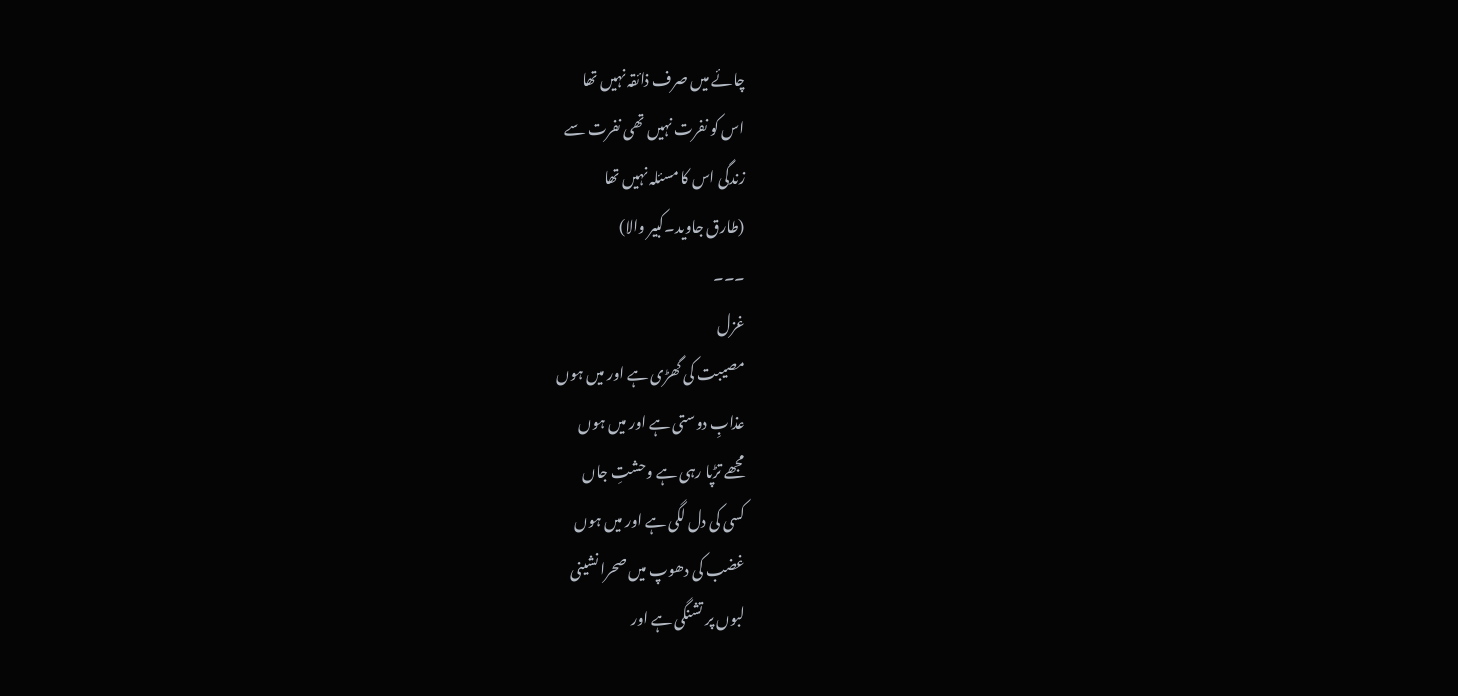چائے میں صرف ذائقہ نہیں تھا
اس کو نفرت نہیں تھی نفرت سے
زندگی اس کا مسئلہ نہیں تھا
(طارق جاوید۔کبیر والا)
۔۔۔
غزل
مصیبت کی گھڑی ہے اور میں ہوں
عذابِ دوستی ہے اور میں ہوں
مجھے تڑپا رہی ہے وحشتِ جاں
کسی کی دل لگی ہے اور میں ہوں
غضب کی دھوپ میں صحرا نشینی
لبوں پر تشنگی ہے اور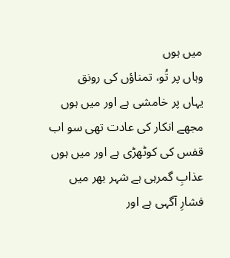میں ہوں
وہاں پر تُو، تمناؤں کی رونق
یہاں پر خامشی ہے اور میں ہوں
مجھے انکار کی عادت تھی سو اب
قفس کی کوٹھڑی ہے اور میں ہوں
عذابِ گمرہی ہے شہر بھر میں
فشارِ آگہی ہے اور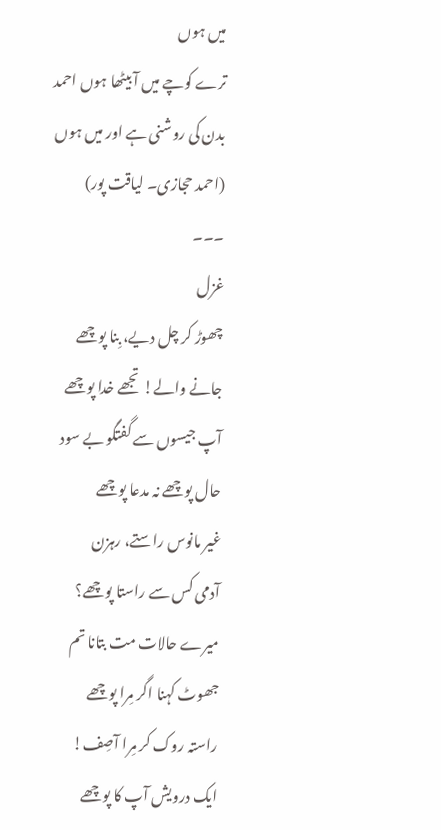میں ہوں
ترے کوچے میں آ بیٹھا ہوں احمد
بدن کی روشنی ہے اور میں ہوں
(احمد حجازی۔ لیاقت پور)
۔۔۔
غزل
چھوڑ کر چل دیے، بِنا پوچھے
جانے والے! تجھے خدا پوچھے
آپ جیسوں سے گفتگو بے سود
حال پوچھے نہ مدعا پوچھے
غیر مانوس راستے، رہزن
آدمی کس سے راستا پوچھے؟
میرے حالات مت بتانا تم
جھوٹ کہنا اگر مِرا پوچھے
راستہ روک کر مِرا آصِف!
ایک درویش آپ کا پوچھے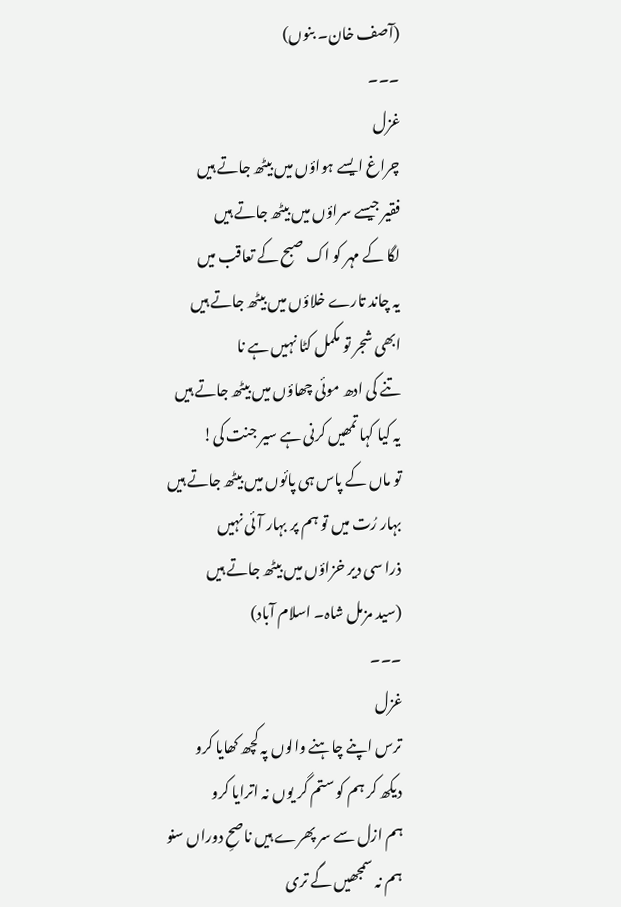(آصف خان۔ بنوں)
۔۔۔
غزل
چراغ ایسے ہواؤں میں بیٹھ جاتے ہیں
فقیر جیسے سراؤں میں بیٹھ جاتے ہیں
لگا کے مہر کو اک صبح کے تعاقب میں
یہ چاند تارے خلاؤں میں بیٹھ جاتے ہیں
ابھی شجر تو مکمل کٹا نہیں ہے نا
تنے کی ادھ موئی چھاؤں میں بیٹھ جاتے ہیں
یہ کیا کہا تمھیں کرنی ہے سیر جنت کی!
تو ماں کے پاس ہی پائوں میں بیٹھ جاتے ہیں
بہار رُت میں تو ہم پر بہار آئی نہیں
ذرا سی دیر خزاؤں میں بیٹھ جاتے ہیں
(سید مزمل شاہ۔ اسلام آباد)
۔۔۔
غزل
ترس اپنے چاہنے والوں پہ کچھ کھایا کرو
دیکھ کر ہم کو ستم گر یوں نہ اترایا کرو
ہم ازل سے سر پھرے ہیں ناصحِ دوراں سنو
ہم نہ سمجھیں گے تری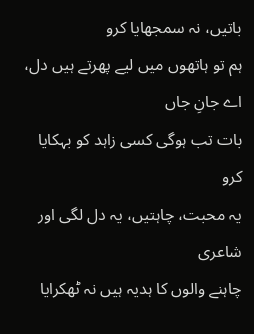باتیں، نہ سمجھایا کرو
ہم تو ہاتھوں میں لیے پھرتے ہیں دل، اے جانِ جاں
بات تب ہوگی کسی زاہد کو بہکایا کرو
یہ محبت، چاہتیں، یہ دل لگی اور شاعری
چاہنے والوں کا ہدیہ ہیں نہ ٹھکرایا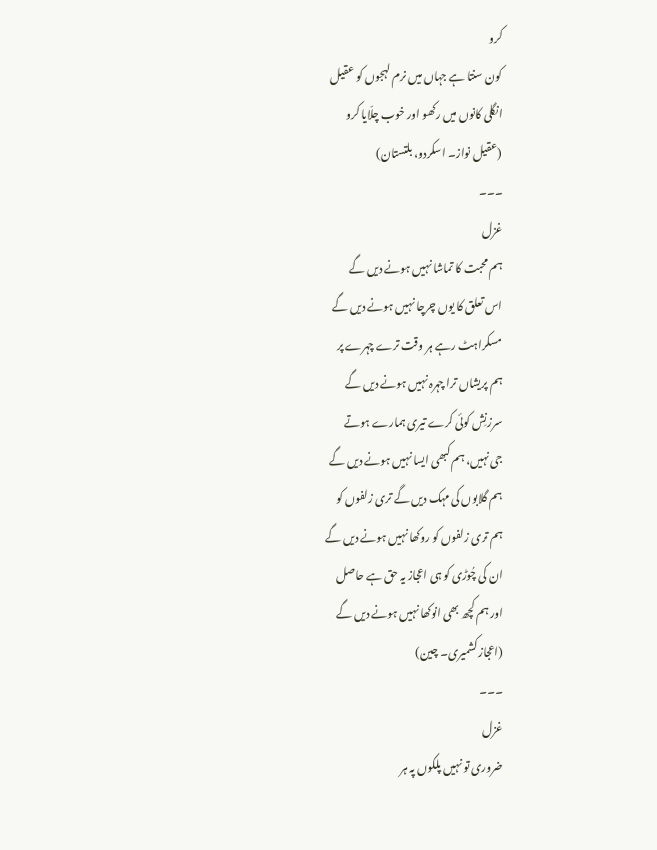کرو
کون سنتا ہے جہاں میں نرم لہجوں کو عقیل
انگلی کانوں میں رکھو اور خوب چلّایا کرو
(عقیل نواز۔ اسکردو، بلتستان)
۔۔۔
غزل
ہم محبت کا تماشا نہیں ہونے دیں گے
اس تعلق کا یوں چرچا نہیں ہونے دیں گے
مسکراہٹ رہے ہر وقت ترے چہرے پر
ہم پریشاں ترا چہرہ نہیں ہونے دیں گے
سرزنِش کوئی کرے تیری ہمارے ہوتے
جی نہیں، ہم کبھی ایسا نہیں ہونے دیں گے
ہم گلابوں کی مہک دیں گے تری زلفوں کو
ہم تری زلفوں کو روکھا نہیں ہونے دیں گے
ان کی چُوڑی کو ہی اعجاز یہ حق ہے حاصل
اور ہم کچھ بھی انوکھا نہیں ہونے دیں گے
(اعجاز کشمیری۔ چین)
۔۔۔
غزل
ضروری تو نہیں پلکوں پہ ہر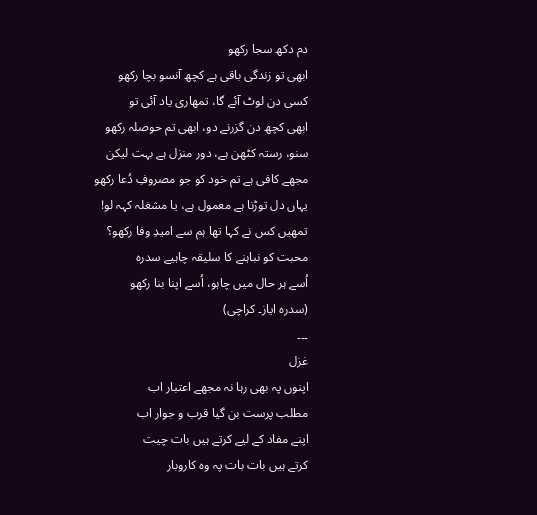دم دکھ سجا رکھو
ابھی تو زندگی باقی ہے کچھ آنسو بچا رکھو
کسی دن لوٹ آئے گا، تمھاری یاد آئی تو
ابھی کچھ دن گزرنے دو، ابھی تم حوصلہ رکھو
سنو، رستہ کٹھن ہے، دور منزل ہے بہت لیکن
مجھے کافی ہے تم خود کو جو مصروفِ دُعا رکھو
یہاں دل توڑنا ہے معمول ہے، یا مشغلہ کہہ لو!
تمھیں کس نے کہا تھا ہم سے امیدِ وفا رکھو؟
محبت کو نباہنے کا سلیقہ چاہیے سدرہ
اُسے ہر حال میں چاہو، اُسے اپنا بنا رکھو
(سدرہ ایاز۔ کراچی)
۔۔۔
غزل
اپنوں پہ بھی رہا نہ مجھے اعتبار اب
مطلب پرست بن گیا قرب و جوار اب
اپنے مفاد کے لیے کرتے ہیں بات چیت
کرتے ہیں بات بات پہ وہ کاروبار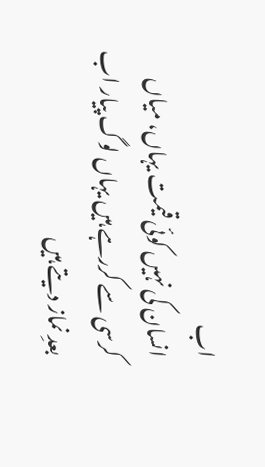اب
انسان کی نہیں کوئی قیمت یہاں، میاں
کرسی سے کررہے ہیں یہاں لوگ پیار اب
بعدِ نماز دیتے ہیں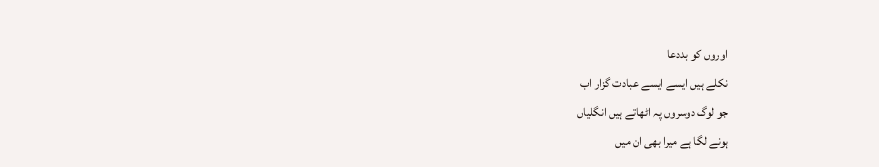اوروں کو بددعا
نکلے ہیں ایسے ایسے عبادت گزار اب
جو لوگ دوسروں پہ اٹھاتے ہیں انگلیاں
ہونے لگا ہے میرا بھی ان میں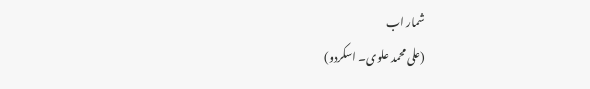شمار اب
(علی محمد علوی۔ اسکردو)